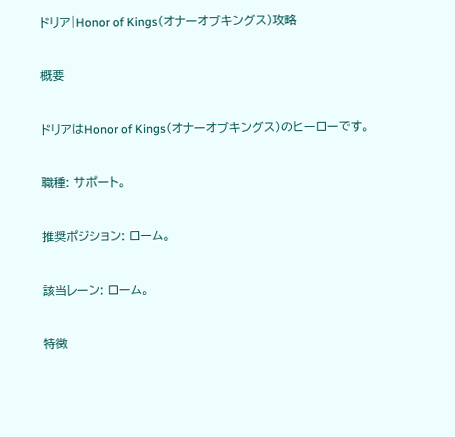ドリア|Honor of Kings(オナーオブキングス)攻略

概要

ドリアはHonor of Kings(オナーオブキングス)のヒーローです。

職種: サポート。

推奨ポジション: ローム。

該当レーン: ローム。

特徴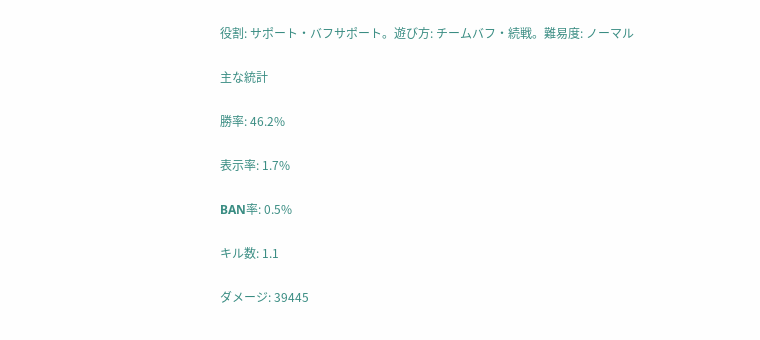役割: サポート・バフサポート。遊び方: チームバフ・続戦。難易度: ノーマル

主な統計

勝率: 46.2%

表示率: 1.7%

BAN率: 0.5%

キル数: 1.1

ダメージ: 39445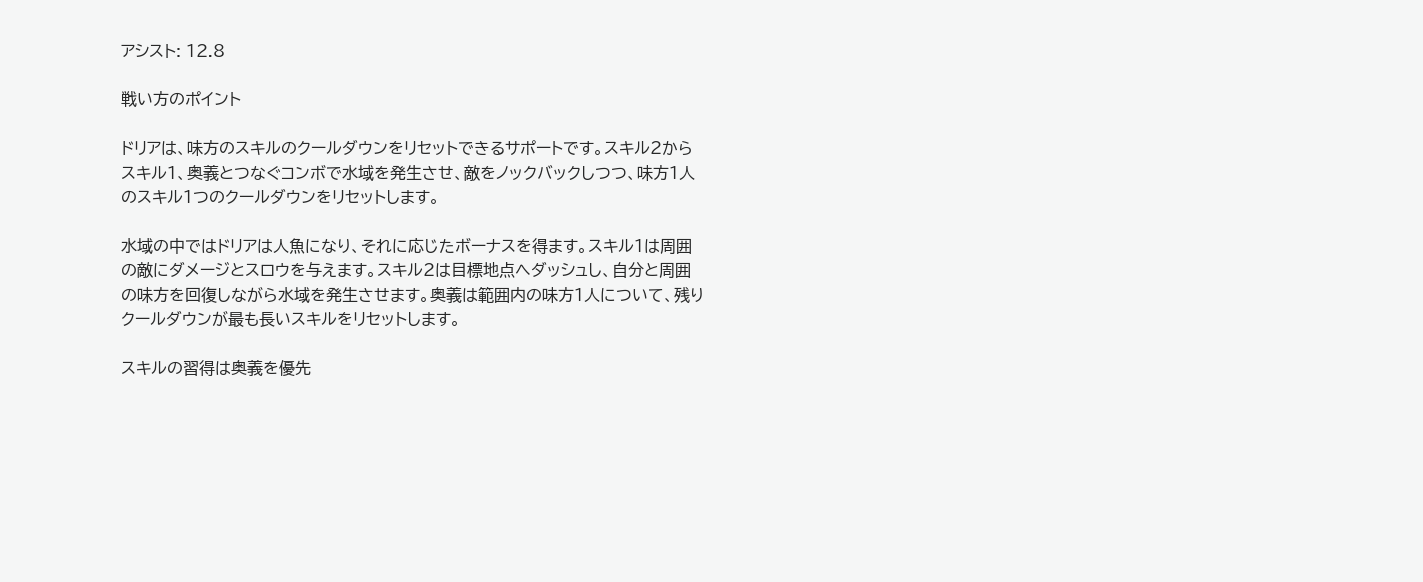アシスト: 12.8

戦い方のポイント

ドリアは、味方のスキルのクールダウンをリセットできるサポートです。スキル2からスキル1、奥義とつなぐコンボで水域を発生させ、敵をノックバックしつつ、味方1人のスキル1つのクールダウンをリセットします。

水域の中ではドリアは人魚になり、それに応じたボーナスを得ます。スキル1は周囲の敵にダメージとスロウを与えます。スキル2は目標地点へダッシュし、自分と周囲の味方を回復しながら水域を発生させます。奥義は範囲内の味方1人について、残りクールダウンが最も長いスキルをリセットします。

スキルの習得は奥義を優先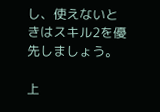し、使えないときはスキル2を優先しましょう。

上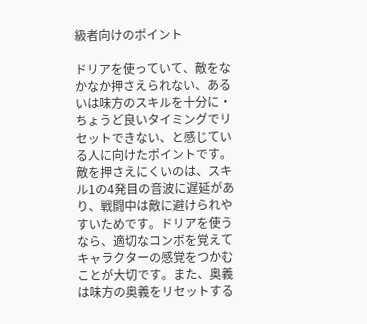級者向けのポイント

ドリアを使っていて、敵をなかなか押さえられない、あるいは味方のスキルを十分に・ちょうど良いタイミングでリセットできない、と感じている人に向けたポイントです。敵を押さえにくいのは、スキル1の4発目の音波に遅延があり、戦闘中は敵に避けられやすいためです。ドリアを使うなら、適切なコンボを覚えてキャラクターの感覚をつかむことが大切です。また、奥義は味方の奥義をリセットする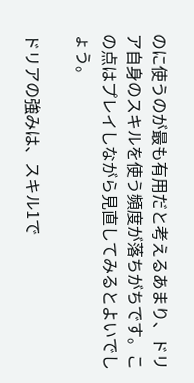のに使うのが最も有用だと考えるあまり、ドリア自身のスキルを使う頻度が落ちがちです。この点はプレイしながら見直してみるとよいでしょう。

ドリアの強みは、スキル1で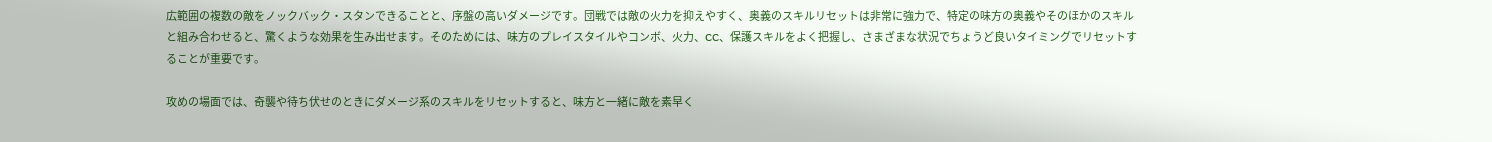広範囲の複数の敵をノックバック・スタンできることと、序盤の高いダメージです。団戦では敵の火力を抑えやすく、奥義のスキルリセットは非常に強力で、特定の味方の奥義やそのほかのスキルと組み合わせると、驚くような効果を生み出せます。そのためには、味方のプレイスタイルやコンボ、火力、CC、保護スキルをよく把握し、さまざまな状況でちょうど良いタイミングでリセットすることが重要です。

攻めの場面では、奇襲や待ち伏せのときにダメージ系のスキルをリセットすると、味方と一緒に敵を素早く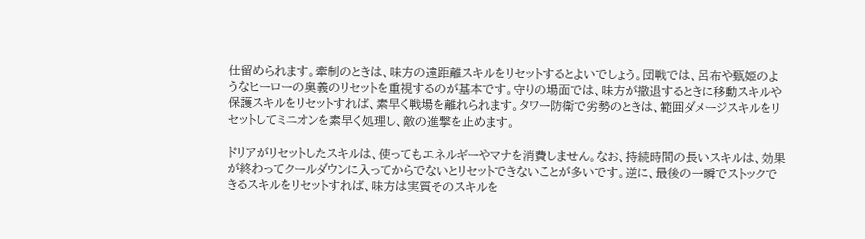仕留められます。牽制のときは、味方の遠距離スキルをリセットするとよいでしょう。団戦では、呂布や甄姫のようなヒーローの奥義のリセットを重視するのが基本です。守りの場面では、味方が撤退するときに移動スキルや保護スキルをリセットすれば、素早く戦場を離れられます。タワー防衛で劣勢のときは、範囲ダメージスキルをリセットしてミニオンを素早く処理し、敵の進撃を止めます。

ドリアがリセットしたスキルは、使ってもエネルギーやマナを消費しません。なお、持続時間の長いスキルは、効果が終わってクールダウンに入ってからでないとリセットできないことが多いです。逆に、最後の一瞬でストックできるスキルをリセットすれば、味方は実質そのスキルを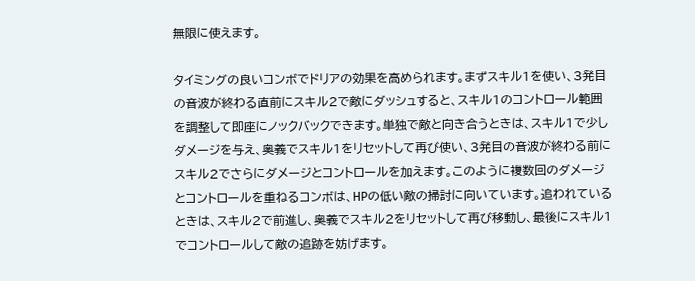無限に使えます。

タイミングの良いコンボでドリアの効果を高められます。まずスキル1を使い、3発目の音波が終わる直前にスキル2で敵にダッシュすると、スキル1のコントロール範囲を調整して即座にノックバックできます。単独で敵と向き合うときは、スキル1で少しダメージを与え、奥義でスキル1をリセットして再び使い、3発目の音波が終わる前にスキル2でさらにダメージとコントロールを加えます。このように複数回のダメージとコントロールを重ねるコンボは、HPの低い敵の掃討に向いています。追われているときは、スキル2で前進し、奥義でスキル2をリセットして再び移動し、最後にスキル1でコントロールして敵の追跡を妨げます。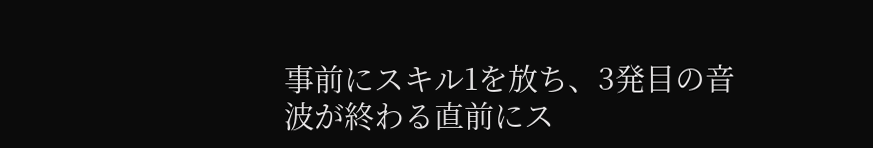事前にスキル1を放ち、3発目の音波が終わる直前にス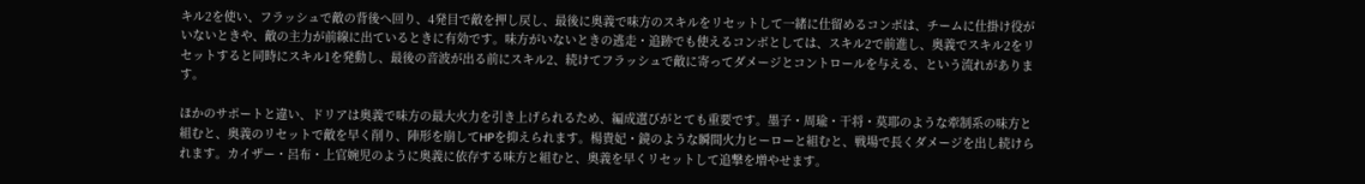キル2を使い、フラッシュで敵の背後へ回り、4発目で敵を押し戻し、最後に奥義で味方のスキルをリセットして一緒に仕留めるコンボは、チームに仕掛け役がいないときや、敵の主力が前線に出ているときに有効です。味方がいないときの逃走・追跡でも使えるコンボとしては、スキル2で前進し、奥義でスキル2をリセットすると同時にスキル1を発動し、最後の音波が出る前にスキル2、続けてフラッシュで敵に寄ってダメージとコントロールを与える、という流れがあります。

ほかのサポートと違い、ドリアは奥義で味方の最大火力を引き上げられるため、編成選びがとても重要です。墨子・周瑜・干将・莫耶のような牽制系の味方と組むと、奥義のリセットで敵を早く削り、陣形を崩してHPを抑えられます。楊貴妃・鏡のような瞬間火力ヒーローと組むと、戦場で長くダメージを出し続けられます。カイザー・呂布・上官婉児のように奥義に依存する味方と組むと、奥義を早くリセットして追撃を増やせます。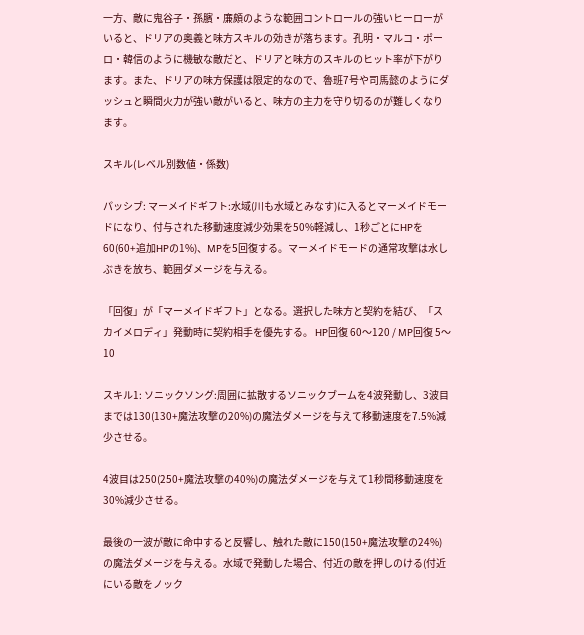一方、敵に鬼谷子・孫臏・廉頗のような範囲コントロールの強いヒーローがいると、ドリアの奥義と味方スキルの効きが落ちます。孔明・マルコ・ポーロ・韓信のように機敏な敵だと、ドリアと味方のスキルのヒット率が下がります。また、ドリアの味方保護は限定的なので、魯班7号や司馬懿のようにダッシュと瞬間火力が強い敵がいると、味方の主力を守り切るのが難しくなります。

スキル(レベル別数値・係数)

パッシブ: マーメイドギフト:水域(川も水域とみなす)に入るとマーメイドモードになり、付与された移動速度減少効果を50%軽減し、1秒ごとにHPを60(60+追加HPの1%)、MPを5回復する。マーメイドモードの通常攻撃は水しぶきを放ち、範囲ダメージを与える。

「回復」が「マーメイドギフト」となる。選択した味方と契約を結び、「スカイメロディ」発動時に契約相手を優先する。 HP回復 60〜120 / MP回復 5〜10

スキル1: ソニックソング:周囲に拡散するソニックブームを4波発動し、3波目までは130(130+魔法攻撃の20%)の魔法ダメージを与えて移動速度を7.5%減少させる。

4波目は250(250+魔法攻撃の40%)の魔法ダメージを与えて1秒間移動速度を30%減少させる。

最後の一波が敵に命中すると反響し、触れた敵に150(150+魔法攻撃の24%)の魔法ダメージを与える。水域で発動した場合、付近の敵を押しのける(付近にいる敵をノック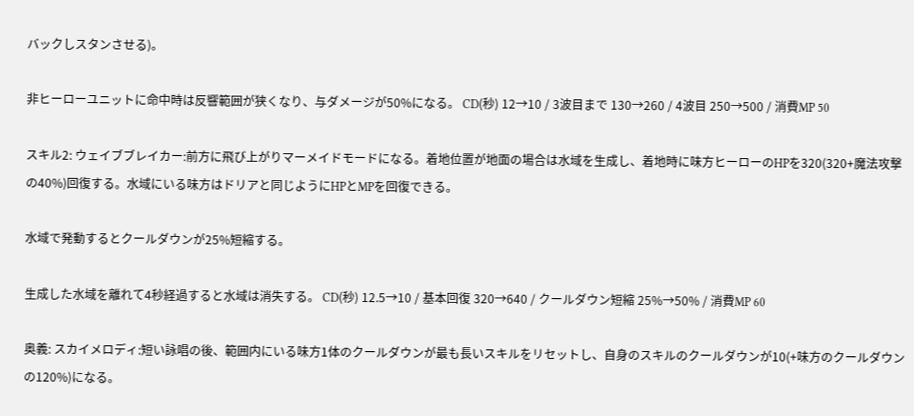バックしスタンさせる)。

非ヒーローユニットに命中時は反響範囲が狭くなり、与ダメージが50%になる。 CD(秒) 12→10 / 3波目まで 130→260 / 4波目 250→500 / 消費MP 50

スキル2: ウェイブブレイカー:前方に飛び上がりマーメイドモードになる。着地位置が地面の場合は水域を生成し、着地時に味方ヒーローのHPを320(320+魔法攻撃の40%)回復する。水域にいる味方はドリアと同じようにHPとMPを回復できる。

水域で発動するとクールダウンが25%短縮する。

生成した水域を離れて4秒経過すると水域は消失する。 CD(秒) 12.5→10 / 基本回復 320→640 / クールダウン短縮 25%→50% / 消費MP 60

奥義: スカイメロディ:短い詠唱の後、範囲内にいる味方1体のクールダウンが最も長いスキルをリセットし、自身のスキルのクールダウンが10(+味方のクールダウンの120%)になる。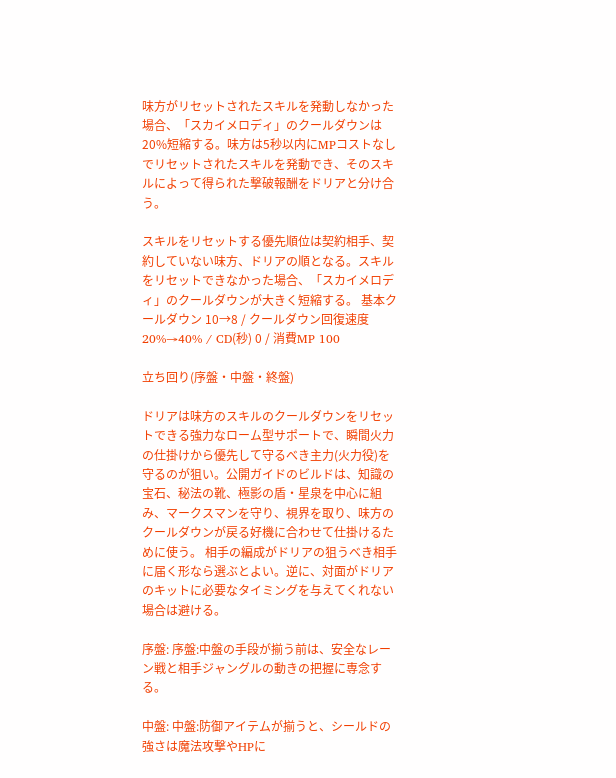味方がリセットされたスキルを発動しなかった場合、「スカイメロディ」のクールダウンは20%短縮する。味方は5秒以内にMPコストなしでリセットされたスキルを発動でき、そのスキルによって得られた撃破報酬をドリアと分け合う。

スキルをリセットする優先順位は契約相手、契約していない味方、ドリアの順となる。スキルをリセットできなかった場合、「スカイメロディ」のクールダウンが大きく短縮する。 基本クールダウン 10→8 / クールダウン回復速度 20%→40% / CD(秒) 0 / 消費MP 100

立ち回り(序盤・中盤・終盤)

ドリアは味方のスキルのクールダウンをリセットできる強力なローム型サポートで、瞬間火力の仕掛けから優先して守るべき主力(火力役)を守るのが狙い。公開ガイドのビルドは、知識の宝石、秘法の靴、極影の盾・星泉を中心に組み、マークスマンを守り、視界を取り、味方のクールダウンが戻る好機に合わせて仕掛けるために使う。 相手の編成がドリアの狙うべき相手に届く形なら選ぶとよい。逆に、対面がドリアのキットに必要なタイミングを与えてくれない場合は避ける。

序盤: 序盤:中盤の手段が揃う前は、安全なレーン戦と相手ジャングルの動きの把握に専念する。

中盤: 中盤:防御アイテムが揃うと、シールドの強さは魔法攻撃やHPに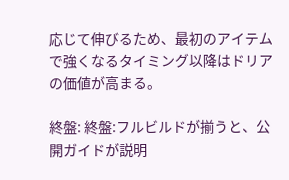応じて伸びるため、最初のアイテムで強くなるタイミング以降はドリアの価値が高まる。

終盤: 終盤:フルビルドが揃うと、公開ガイドが説明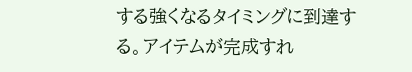する強くなるタイミングに到達する。アイテムが完成すれ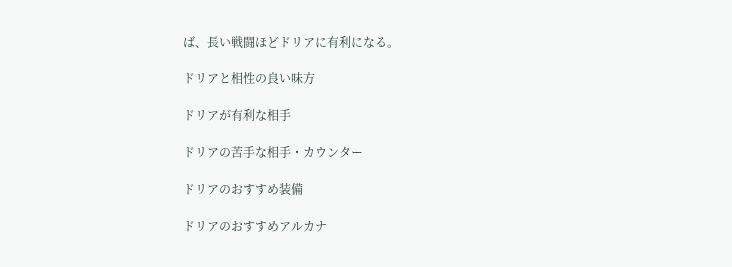ば、長い戦闘ほどドリアに有利になる。

ドリアと相性の良い味方

ドリアが有利な相手

ドリアの苦手な相手・カウンター

ドリアのおすすめ装備

ドリアのおすすめアルカナ